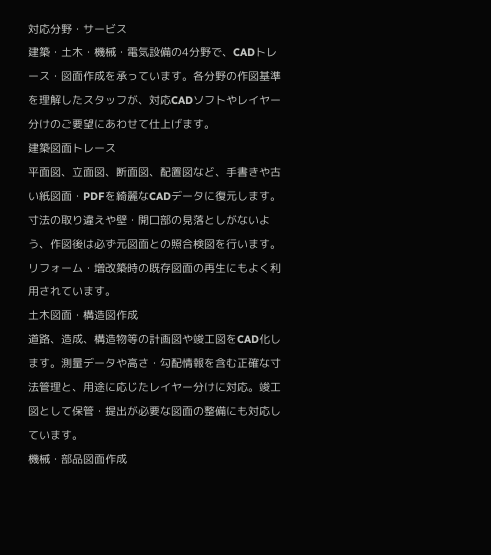対応分野・サービス
建築・土木・機械・電気設備の4分野で、CADトレース・図面作成を承っています。各分野の作図基準を理解したスタッフが、対応CADソフトやレイヤー分けのご要望にあわせて仕上げます。
建築図面トレース
平面図、立面図、断面図、配置図など、手書きや古い紙図面・PDFを綺麗なCADデータに復元します。寸法の取り違えや壁・開口部の見落としがないよう、作図後は必ず元図面との照合検図を行います。リフォーム・増改築時の既存図面の再生にもよく利用されています。
土木図面・構造図作成
道路、造成、構造物等の計画図や竣工図をCAD化します。測量データや高さ・勾配情報を含む正確な寸法管理と、用途に応じたレイヤー分けに対応。竣工図として保管・提出が必要な図面の整備にも対応しています。
機械・部品図面作成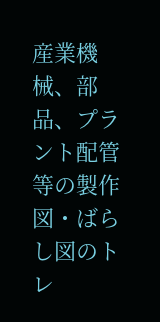産業機械、部品、プラント配管等の製作図・ばらし図のトレ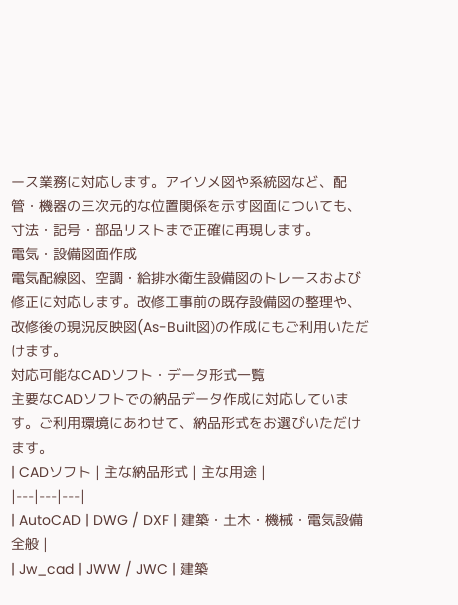ース業務に対応します。アイソメ図や系統図など、配管・機器の三次元的な位置関係を示す図面についても、寸法・記号・部品リストまで正確に再現します。
電気・設備図面作成
電気配線図、空調・給排水衛生設備図のトレースおよび修正に対応します。改修工事前の既存設備図の整理や、改修後の現況反映図(As-Built図)の作成にもご利用いただけます。
対応可能なCADソフト・データ形式一覧
主要なCADソフトでの納品データ作成に対応しています。ご利用環境にあわせて、納品形式をお選びいただけます。
| CADソフト | 主な納品形式 | 主な用途 |
|---|---|---|
| AutoCAD | DWG / DXF | 建築・土木・機械・電気設備全般 |
| Jw_cad | JWW / JWC | 建築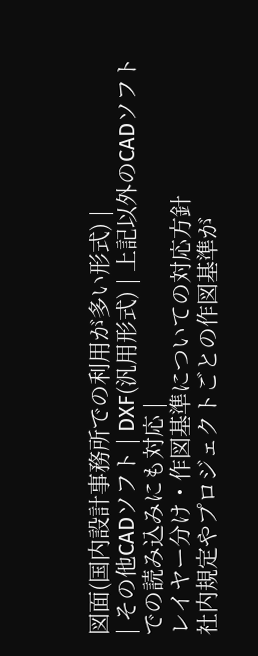図面(国内設計事務所での利用が多い形式) |
| その他CADソフト | DXF(汎用形式) | 上記以外のCADソフトでの読み込みにも対応 |
レイヤー分け・作図基準についての対応方針
社内規定やプロジェクトごとの作図基準が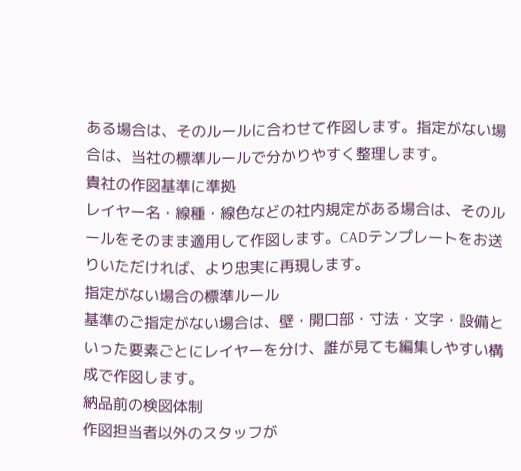ある場合は、そのルールに合わせて作図します。指定がない場合は、当社の標準ルールで分かりやすく整理します。
貴社の作図基準に準拠
レイヤー名・線種・線色などの社内規定がある場合は、そのルールをそのまま適用して作図します。CADテンプレートをお送りいただければ、より忠実に再現します。
指定がない場合の標準ルール
基準のご指定がない場合は、壁・開口部・寸法・文字・設備といった要素ごとにレイヤーを分け、誰が見ても編集しやすい構成で作図します。
納品前の検図体制
作図担当者以外のスタッフが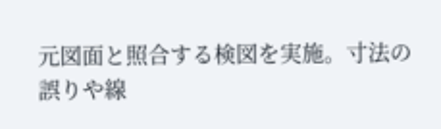元図面と照合する検図を実施。寸法の誤りや線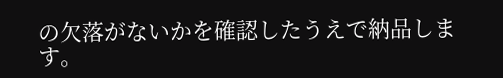の欠落がないかを確認したうえで納品します。